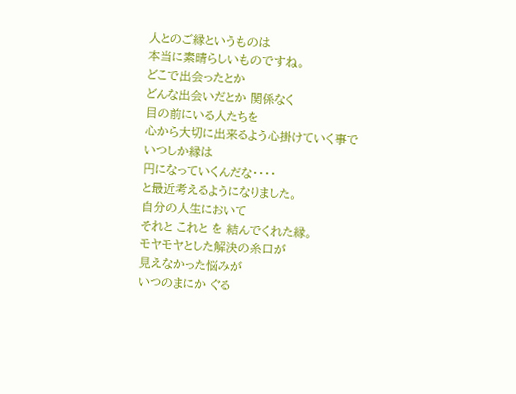人とのご縁というものは
本当に素晴らしいものですね。
どこで出会ったとか
どんな出会いだとか 関係なく
目の前にいる人たちを
心から大切に出来るよう心掛けていく事で
いつしか縁は
円になっていくんだな・・・・
と最近考えるようになりました。
自分の人生において
それと これと を 結んでくれた縁。
モヤモヤとした解決の糸口が
見えなかった悩みが
いつのまにか ぐる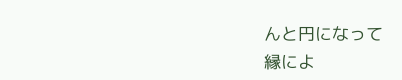んと円になって
縁によ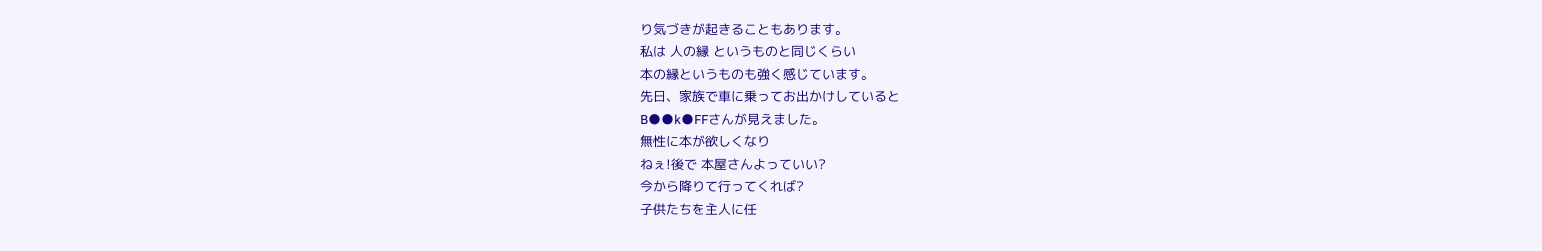り気づきが起きることもあります。
私は 人の縁 というものと同じくらい
本の縁というものも強く感じています。
先日、家族で車に乗ってお出かけしていると
B●●k●FFさんが見えました。
無性に本が欲しくなり
ねぇ!後で 本屋さんよっていい?
今から降りて行ってくれば?
子供たちを主人に任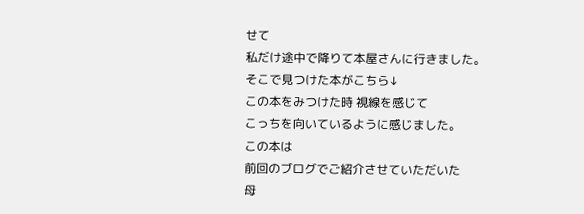せて
私だけ途中で降りて本屋さんに行きました。
そこで見つけた本がこちら↓
この本をみつけた時 視線を感じて
こっちを向いているように感じました。
この本は
前回のブログでご紹介させていただいた
母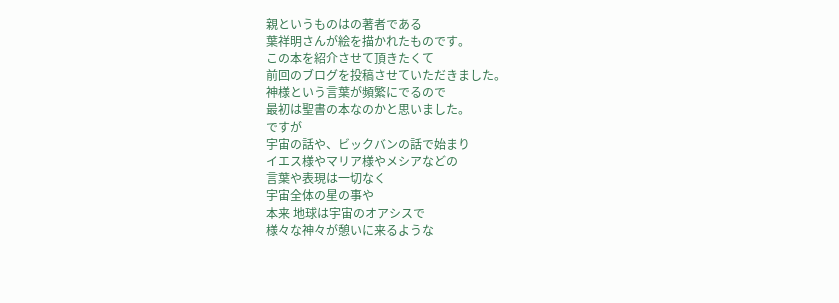親というものはの著者である
葉祥明さんが絵を描かれたものです。
この本を紹介させて頂きたくて
前回のブログを投稿させていただきました。
神様という言葉が頻繁にでるので
最初は聖書の本なのかと思いました。
ですが
宇宙の話や、ビックバンの話で始まり
イエス様やマリア様やメシアなどの
言葉や表現は一切なく
宇宙全体の星の事や
本来 地球は宇宙のオアシスで
様々な神々が憩いに来るような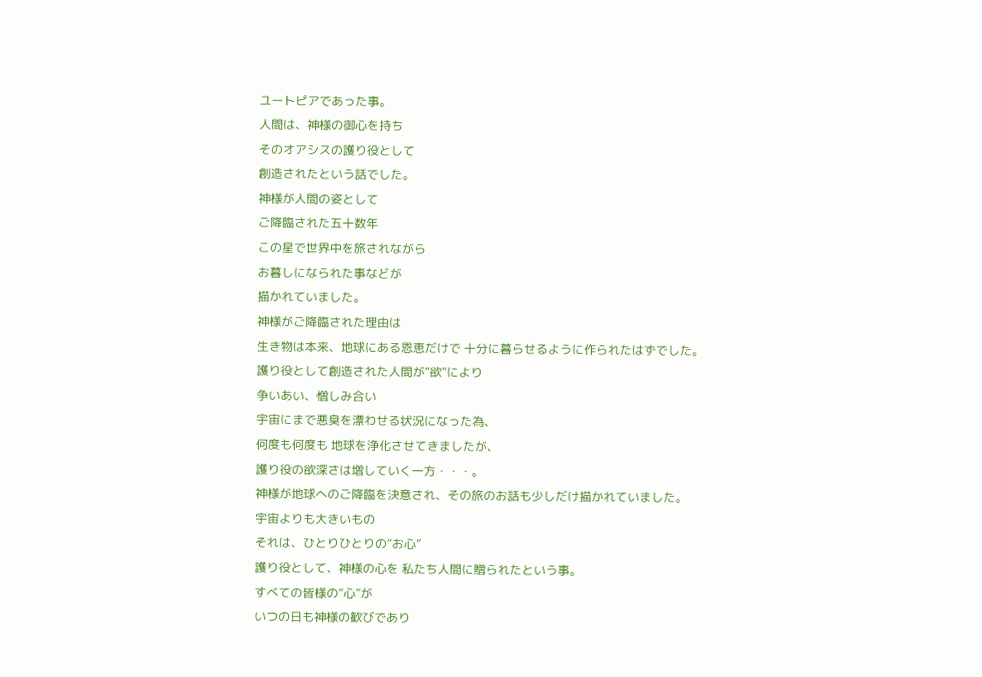ユートピアであった事。
人間は、神様の御心を持ち
そのオアシスの護り役として
創造されたという話でした。
神様が人間の姿として
ご降臨された五十数年
この星で世界中を旅されながら
お暮しになられた事などが
描かれていました。
神様がご降臨された理由は
生き物は本来、地球にある恩恵だけで 十分に暮らせるように作られたはずでした。
護り役として創造された人間が“欲”により
争いあい、憎しみ合い
宇宙にまで悪臭を漂わせる状況になった為、
何度も何度も 地球を浄化させてきましたが、
護り役の欲深さは増していく一方・・・。
神様が地球へのご降臨を決意され、その旅のお話も少しだけ描かれていました。
宇宙よりも大きいもの
それは、ひとりひとりの“お心”
護り役として、神様の心を 私たち人間に贈られたという事。
すべての皆様の“心”が
いつの日も神様の歓びであり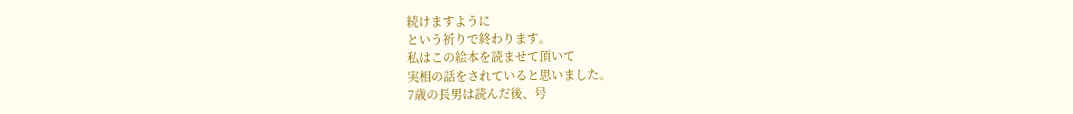続けますように
という祈りで終わります。
私はこの絵本を読ませて頂いて
実相の話をされていると思いました。
7歳の長男は読んだ後、号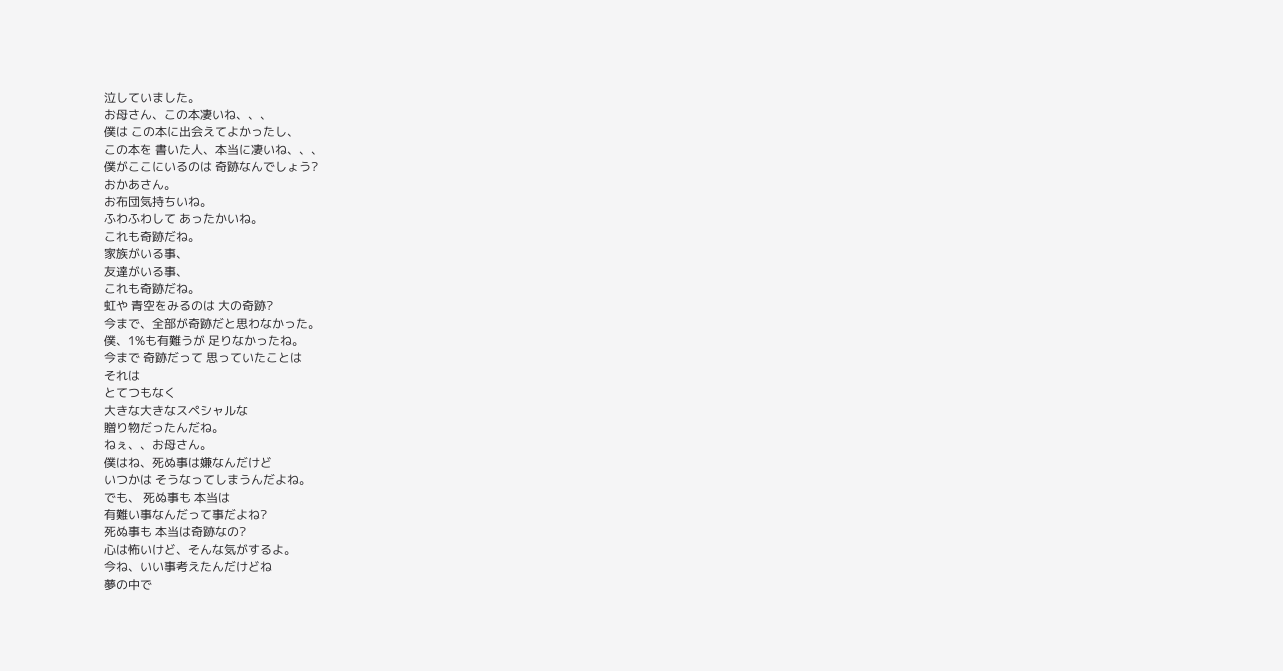泣していました。
お母さん、この本凄いね、、、
僕は この本に出会えてよかったし、
この本を 書いた人、本当に凄いね、、、
僕がここにいるのは 奇跡なんでしょう?
おかあさん。
お布団気持ちいね。
ふわふわして あったかいね。
これも奇跡だね。
家族がいる事、
友達がいる事、
これも奇跡だね。
虹や 青空をみるのは 大の奇跡?
今まで、全部が奇跡だと思わなかった。
僕、1%も有難うが 足りなかったね。
今まで 奇跡だって 思っていたことは
それは
とてつもなく
大きな大きなスペシャルな
贈り物だったんだね。
ねぇ、、お母さん。
僕はね、死ぬ事は嫌なんだけど
いつかは そうなってしまうんだよね。
でも、 死ぬ事も 本当は
有難い事なんだって事だよね?
死ぬ事も 本当は奇跡なの?
心は怖いけど、そんな気がするよ。
今ね、いい事考えたんだけどね
夢の中で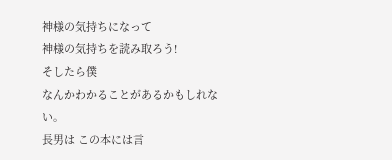神様の気持ちになって
神様の気持ちを読み取ろう!
そしたら僕
なんかわかることがあるかもしれない。
長男は この本には言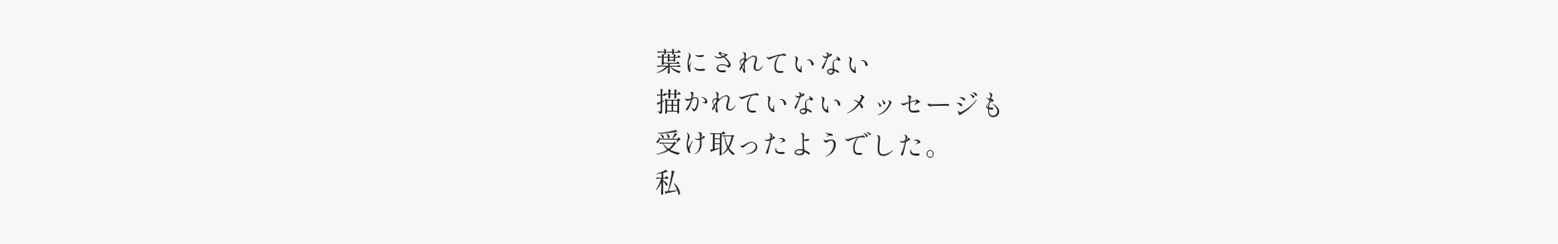葉にされていない
描かれていないメッセージも
受け取ったようでした。
私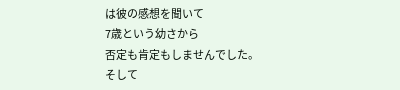は彼の感想を聞いて
7歳という幼さから
否定も肯定もしませんでした。
そして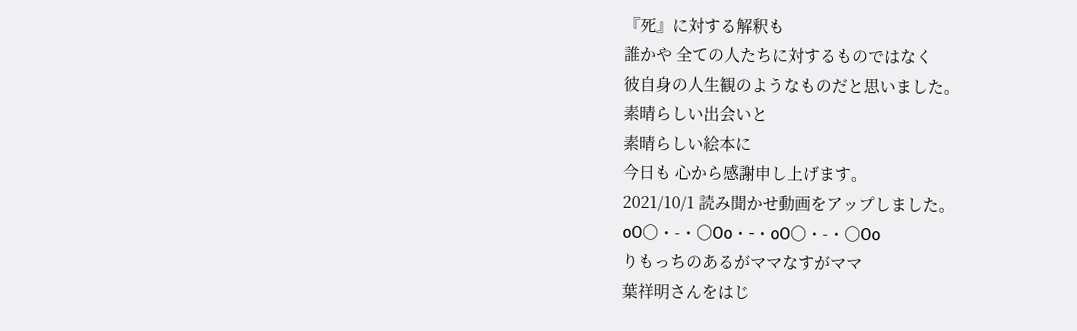『死』に対する解釈も
誰かや 全ての人たちに対するものではなく
彼自身の人生観のようなものだと思いました。
素晴らしい出会いと
素晴らしい絵本に
今日も 心から感謝申し上げます。
2021/10/1 読み聞かせ動画をアップしました。
оО〇・-・〇Оо・-・оО〇・-・〇Оо
りもっちのあるがママなすがママ
葉祥明さんをはじ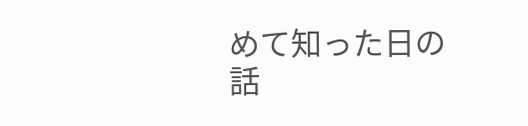めて知った日の話